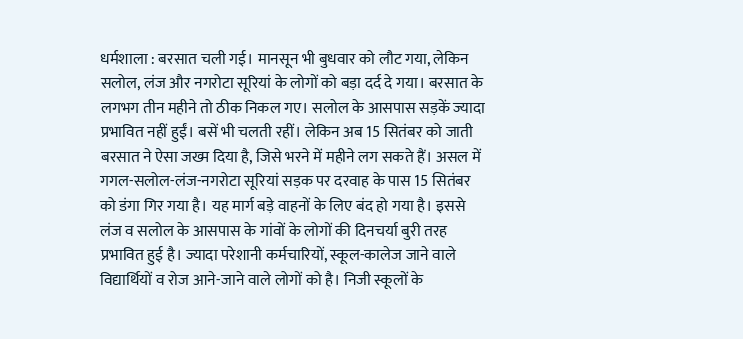धर्मशाला : बरसात चली गई। मानसून भी बुधवार को लौट गया, लेकिन सलोल, लंज और नगरोटा सूरियां के लोगों को बड़ा दर्द दे गया। बरसात के लगभग तीन महीने तो ठीक निकल गए। सलोल के आसपास सड़कें ज्यादा प्रभावित नहीं हुईं। बसें भी चलती रहीं। लेकिन अब 15 सितंबर को जाती बरसात ने ऐसा जख्म दिया है, जिसे भरने में महीने लग सकते हैं। असल में गगल-सलोल-लंज-नगरोटा सूरियां सड़क पर दरवाह के पास 15 सितंबर को डंगा गिर गया है। यह मार्ग बड़े वाहनों के लिए बंद हो गया है। इससे लंज व सलोल के आसपास के गांवों के लोगों की दिनचर्या बुरी तरह प्रभावित हुई है। ज्यादा परेशानी कर्मचारियों, स्कूल-कालेज जाने वाले विद्यार्थियों व रोज आने-जाने वाले लोगों को है। निजी स्कूलों के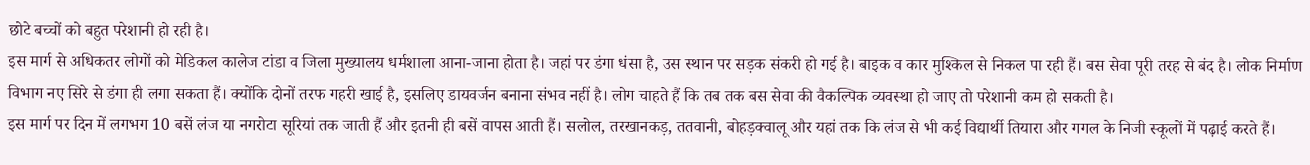छोटे बच्चों को बहुत परेशानी हो रही है।
इस मार्ग से अधिकतर लोगों को मेडिकल कालेज टांडा व जिला मुख्यालय धर्मशाला आना-जाना होता है। जहां पर डंगा धंसा है, उस स्थान पर सड़क संकरी हो गई है। बाइक व कार मुश्किल से निकल पा रही हैं। बस सेवा पूरी तरह से बंद है। लोक निर्माण विभाग नए सिरे से डंगा ही लगा सकता हैं। क्योंकि दोनों तरफ गहरी खाई है, इसलिए डायवर्जन बनाना संभव नहीं है। लोग चाहते हैं कि तब तक बस सेवा की वैकल्पिक व्यवस्था हो जाए तो परेशानी कम हो सकती है।
इस मार्ग पर दिन में लगभग 10 बसें लंज या नगरोटा सूरियां तक जाती हैं और इतनी ही बसें वापस आती हैं। सलोल, तरखानकड़, ततवानी, बोहड़क्वालू और यहां तक कि लंज से भी कई विद्यार्थी तियारा और गगल के निजी स्कूलों में पढ़ाई करते हैं।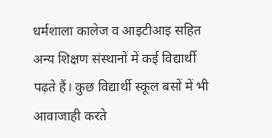धर्मशाला कालेज व आइटीआइ सहित अन्य शिक्षण संस्थानों में कई विद्यार्थी पढ़ते हैं। कुछ विद्यार्थी स्कूल बसों में भी आवाजाही करते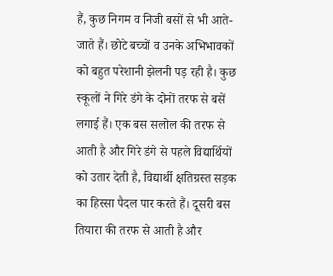हैं, कुछ निगम व निजी बसों से भी आते-जाते हैं। छोटे बच्चों व उनके अभिभावकों को बहुत परेशानी झेलनी पड़ रही है। कुछ स्कूलों ने गिरे डंगे के दोनों तरफ से बसें लगाई हैं। एक बस सलोल की तरफ से आती है और गिरे डंगे से पहले विद्यार्थियों को उतार देती है, विद्यार्थी क्षतिग्रस्त सड़क का हिस्सा पैदल पार करते हैं। दूसरी बस तियारा की तरफ से आती है और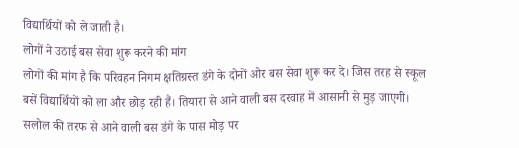विद्यार्थियों को ले जाती है।
लोगों ने उठाई बस सेवा शुरू करने की मांग
लोगों की मांग है कि परिवहन निगम क्षतिग्रस्त डंगे के दोनों ओर बस सेवा शुरू कर दे। जिस तरह से स्कूल बसें विद्यार्थियों को ला और छोड़ रही हैं। तियारा से आने वाली बस दरवाह में आसानी से मुड़ जाएगी। सलोल की तरफ से आने वाली बस डंगे के पास मोड़ पर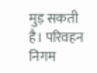मुड़ सकती है। परिवहन निगम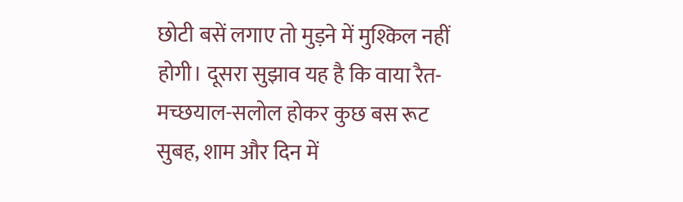छोटी बसें लगाए तो मुड़ने में मुश्किल नहीं होगी। दूसरा सुझाव यह है कि वाया रैत-मच्छयाल-सलोल होकर कुछ बस रूट सुबह, शाम और दिन में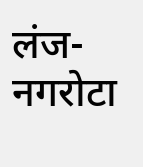लंज-नगरोटा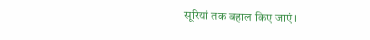सूरियां तक बहाल किए जाएं।